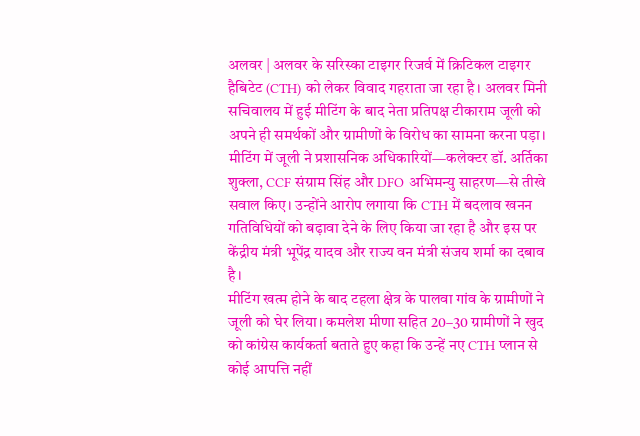अलवर | अलवर के सरिस्का टाइगर रिजर्व में क्रिटिकल टाइगर हैबिटेट (CTH) को लेकर विवाद गहराता जा रहा है। अलवर मिनी सचिवालय में हुई मीटिंग के बाद नेता प्रतिपक्ष टीकाराम जूली को अपने ही समर्थकों और ग्रामीणों के विरोध का सामना करना पड़ा।
मीटिंग में जूली ने प्रशासनिक अधिकारियों—कलेक्टर डॉ. अर्तिका शुक्ला, CCF संग्राम सिंह और DFO अभिमन्यु साहरण—से तीखे सवाल किए। उन्होंने आरोप लगाया कि CTH में बदलाव खनन गतिविधियों को बढ़ावा देने के लिए किया जा रहा है और इस पर केंद्रीय मंत्री भूपेंद्र यादव और राज्य वन मंत्री संजय शर्मा का दबाव है।
मीटिंग खत्म होने के बाद टहला क्षेत्र के पालवा गांव के ग्रामीणों ने जूली को घेर लिया। कमलेश मीणा सहित 20–30 ग्रामीणों ने खुद को कांग्रेस कार्यकर्ता बताते हुए कहा कि उन्हें नए CTH प्लान से कोई आपत्ति नहीं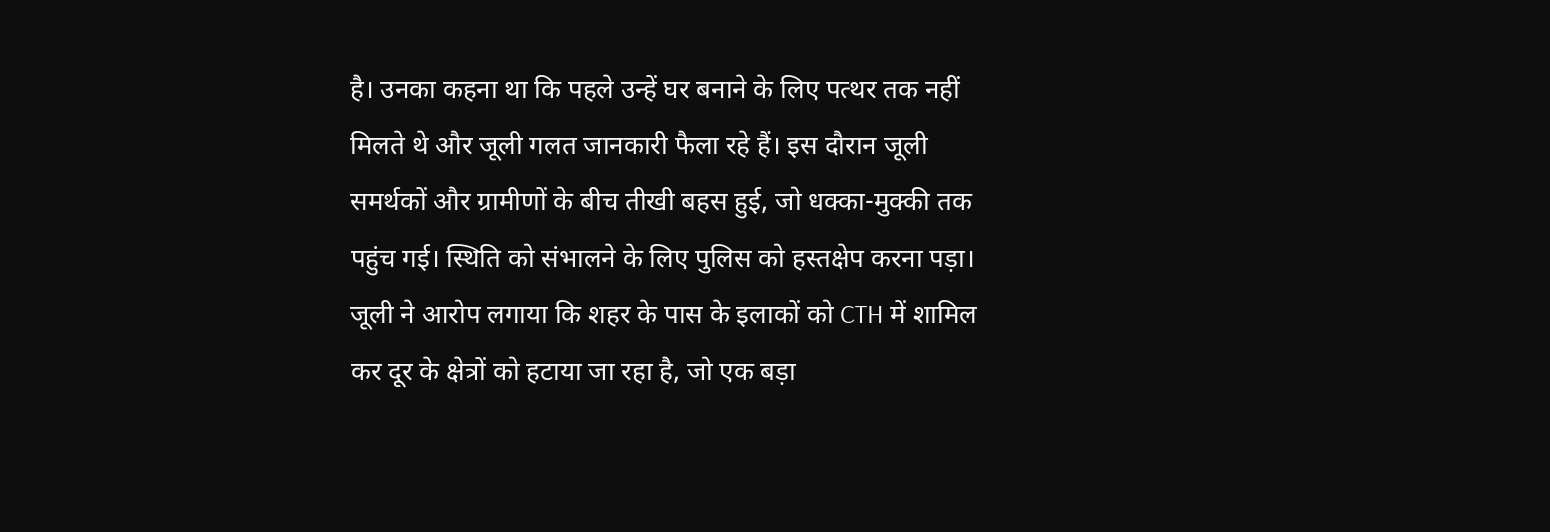है। उनका कहना था कि पहले उन्हें घर बनाने के लिए पत्थर तक नहीं मिलते थे और जूली गलत जानकारी फैला रहे हैं। इस दौरान जूली समर्थकों और ग्रामीणों के बीच तीखी बहस हुई, जो धक्का-मुक्की तक पहुंच गई। स्थिति को संभालने के लिए पुलिस को हस्तक्षेप करना पड़ा।
जूली ने आरोप लगाया कि शहर के पास के इलाकों को CTH में शामिल कर दूर के क्षेत्रों को हटाया जा रहा है, जो एक बड़ा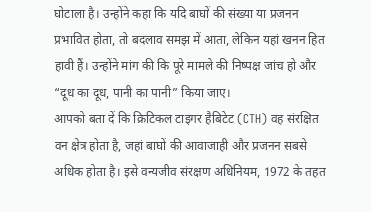घोटाला है। उन्होंने कहा कि यदि बाघों की संख्या या प्रजनन प्रभावित होता, तो बदलाव समझ में आता, लेकिन यहां खनन हित हावी हैं। उन्होंने मांग की कि पूरे मामले की निष्पक्ष जांच हो और “दूध का दूध, पानी का पानी” किया जाए।
आपको बता दें कि क्रिटिकल टाइगर हैबिटेट (CTH) वह संरक्षित वन क्षेत्र होता है, जहां बाघों की आवाजाही और प्रजनन सबसे अधिक होता है। इसे वन्यजीव संरक्षण अधिनियम, 1972 के तहत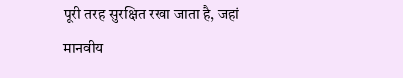पूरी तरह सुरक्षित रखा जाता है, जहां मानवीय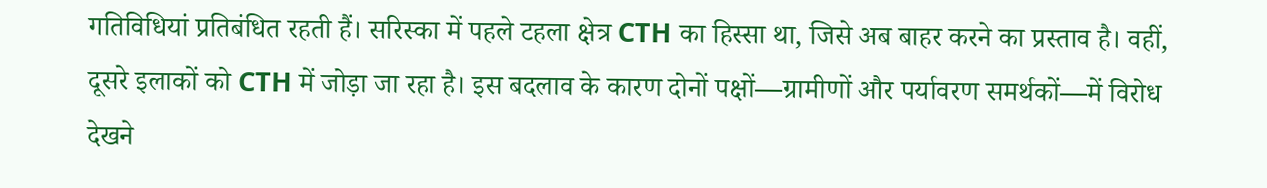गतिविधियां प्रतिबंधित रहती हैं। सरिस्का में पहले टहला क्षेत्र CTH का हिस्सा था, जिसे अब बाहर करने का प्रस्ताव है। वहीं, दूसरे इलाकों को CTH में जोड़ा जा रहा है। इस बदलाव के कारण दोनों पक्षों—ग्रामीणों और पर्यावरण समर्थकों—में विरोध देखने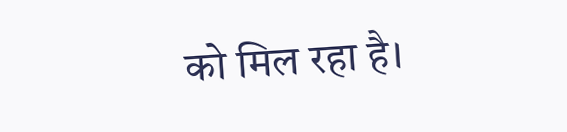को मिल रहा है।